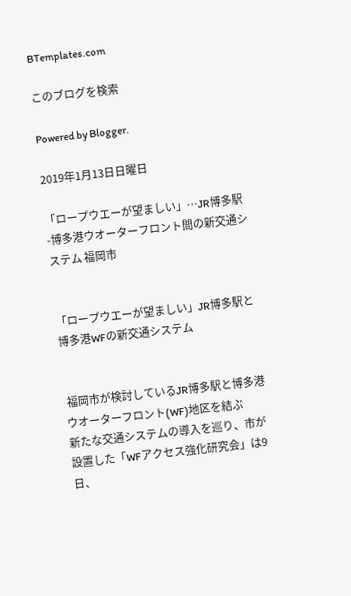BTemplates.com

このブログを検索

Powered by Blogger.

2019年1月13日日曜日

「ロープウエーが望ましい」…JR博多駅-博多港ウオーターフロント間の新交通システム 福岡市


「ロープウエーが望ましい」JR博多駅と博多港WFの新交通システム


 福岡市が検討しているJR博多駅と博多港ウオーターフロント(WF)地区を結ぶ
新たな交通システムの導入を巡り、市が設置した「WFアクセス強化研究会」は9日、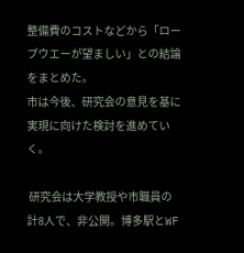整備費のコストなどから「ロープウエーが望ましい」との結論をまとめた。
市は今後、研究会の意見を基に実現に向けた検討を進めていく。

 研究会は大学教授や市職員の計8人で、非公開。博多駅とWF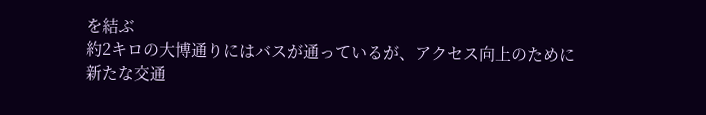を結ぶ
約2キロの大博通りにはバスが通っているが、アクセス向上のために
新たな交通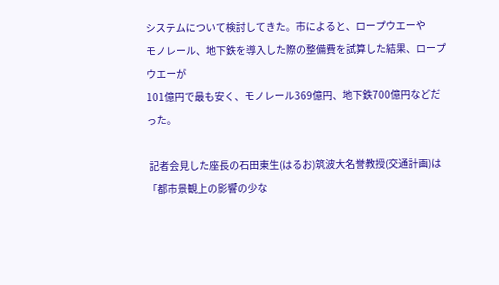システムについて検討してきた。市によると、ロープウエーや
モノレール、地下鉄を導入した際の整備費を試算した結果、ロープウエーが
101億円で最も安く、モノレール369億円、地下鉄700億円などだった。

 記者会見した座長の石田東生(はるお)筑波大名誉教授(交通計画)は
「都市景観上の影響の少な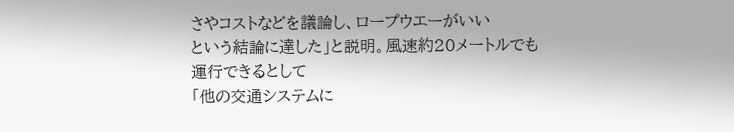さやコストなどを議論し、ロープウエーがいい
という結論に達した」と説明。風速約20メートルでも運行できるとして
「他の交通システムに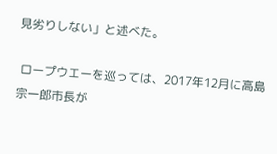見劣りしない」と述べた。

 ロープウエーを巡っては、2017年12月に高島宗一郎市長が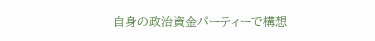自身の政治資金パーティーで構想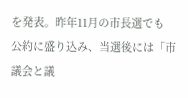を発表。昨年11月の市長選でも
公約に盛り込み、当選後には「市議会と議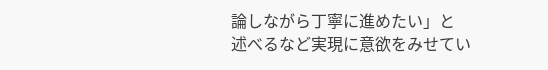論しながら丁寧に進めたい」と
述べるなど実現に意欲をみせてい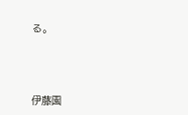る。





伊藤園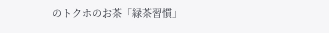のトクホのお茶「緑茶習慣」